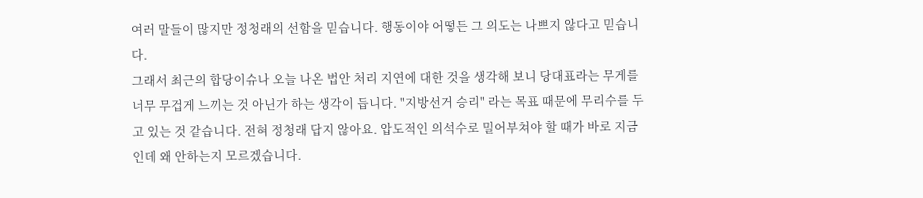여러 말들이 많지만 정청래의 선함을 믿습니다. 행동이야 어떻든 그 의도는 나쁘지 않다고 믿습니다.
그래서 최근의 합당이슈나 오늘 나온 법안 처리 지연에 대한 것을 생각해 보니 당대표라는 무게를 너무 무겁게 느끼는 것 아닌가 하는 생각이 듭니다. "지방선거 승리" 라는 목표 때문에 무리수를 두고 있는 것 같습니다. 전혀 정청래 답지 않아요. 압도적인 의석수로 밀어부쳐야 할 때가 바로 지금인데 왜 안하는지 모르겠습니다.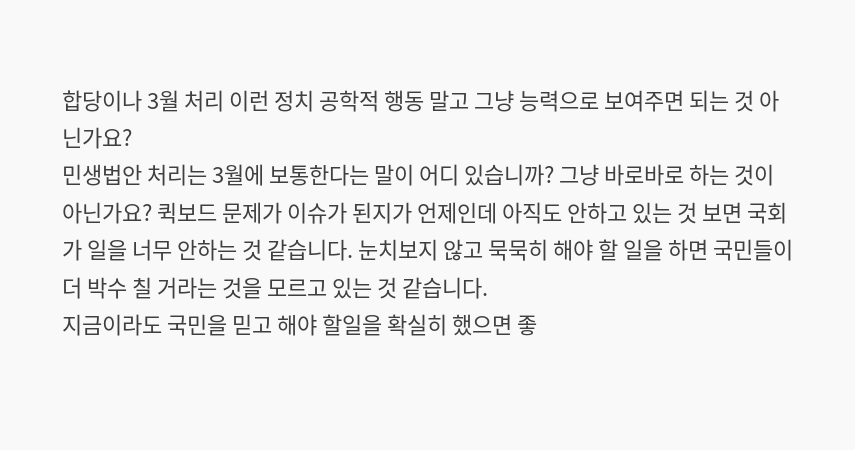합당이나 3월 처리 이런 정치 공학적 행동 말고 그냥 능력으로 보여주면 되는 것 아닌가요?
민생법안 처리는 3월에 보통한다는 말이 어디 있습니까? 그냥 바로바로 하는 것이 아닌가요? 퀵보드 문제가 이슈가 된지가 언제인데 아직도 안하고 있는 것 보면 국회가 일을 너무 안하는 것 같습니다. 눈치보지 않고 묵묵히 해야 할 일을 하면 국민들이 더 박수 칠 거라는 것을 모르고 있는 것 같습니다.
지금이라도 국민을 믿고 해야 할일을 확실히 했으면 좋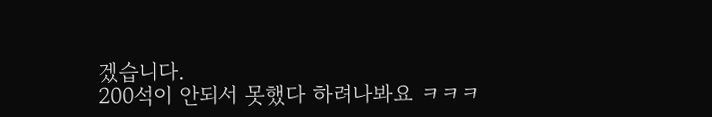겠습니다.
200석이 안되서 못했다 하려나봐요 ㅋㅋㅋ